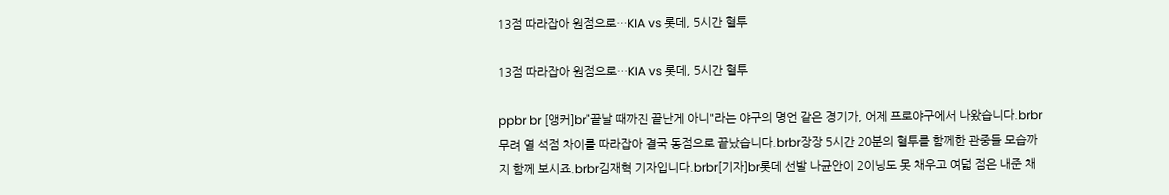13점 따라잡아 원점으로…KIA vs 롯데, 5시간 혈투

13점 따라잡아 원점으로…KIA vs 롯데, 5시간 혈투

ppbr br [앵커]br"끝날 때까진 끝난게 아니"라는 야구의 명언 같은 경기가, 어제 프로야구에서 나왔습니다.brbr무려 열 석점 차이를 따라잡아 결국 동점으로 끝났습니다.brbr장장 5시간 20분의 혈투를 함께한 관중들 모습까지 함께 보시죠.brbr김재혁 기자입니다.brbr[기자]br롯데 선발 나균안이 2이닝도 못 채우고 여덟 점은 내준 채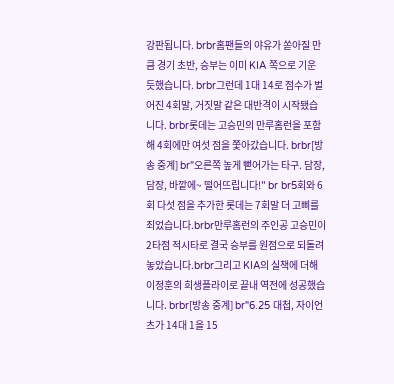강판됩니다. brbr홈팬들의 야유가 쏟아질 만큼 경기 초반, 승부는 이미 KIA 쪽으로 기운 듯했습니다. brbr그런데 1대 14로 점수가 벌어진 4회말, 거짓말 같은 대반격이 시작됐습니다. brbr롯데는 고승민의 만루홈런을 포함해 4회에만 여섯 점을 쫓아갔습니다. brbr[방송 중계] br"오른쪽 높게 뻗어가는 타구. 담장, 담장, 바깥에~ 떨어뜨립니다!" br br5회와 6회 다섯 점을 추가한 롯데는 7회말 더 고삐를 죄었습니다.brbr만루홈런의 주인공 고승민이 2타점 적시타로 결국 승부를 원점으로 되돌려놓았습니다.brbr그리고 KIA의 실책에 더해 이정훈의 희생플라이로 끝내 역전에 성공했습니다. brbr[방송 중계] br"6.25 대첩, 자이언츠가 14대 1을 15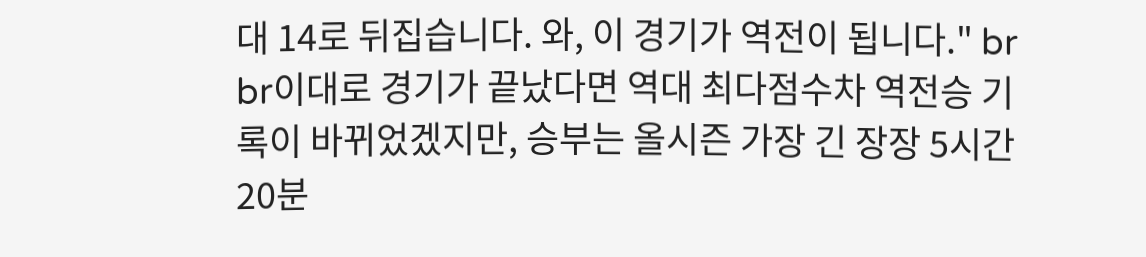대 14로 뒤집습니다. 와, 이 경기가 역전이 됩니다." br br이대로 경기가 끝났다면 역대 최다점수차 역전승 기록이 바뀌었겠지만, 승부는 올시즌 가장 긴 장장 5시간 20분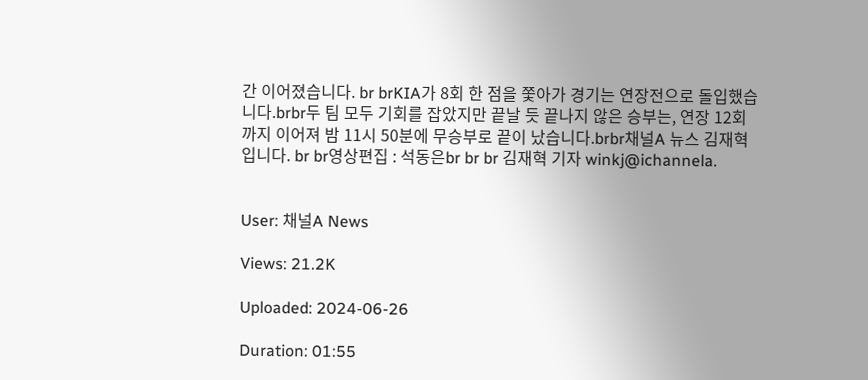간 이어졌습니다. br brKIA가 8회 한 점을 쫓아가 경기는 연장전으로 돌입했습니다.brbr두 팀 모두 기회를 잡았지만 끝날 듯 끝나지 않은 승부는, 연장 12회까지 이어져 밤 11시 50분에 무승부로 끝이 났습니다.brbr채널A 뉴스 김재혁입니다. br br영상편집 : 석동은br br br 김재혁 기자 winkj@ichannela.


User: 채널A News

Views: 21.2K

Uploaded: 2024-06-26

Duration: 01:55